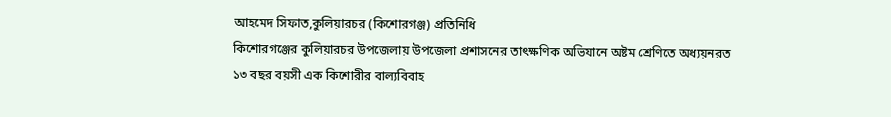আহমেদ সিফাত,কুলিয়ারচর (কিশোরগঞ্জ) প্রতিনিধি
কিশোরগঞ্জের কুলিয়ারচর উপজেলায় উপজেলা প্রশাসনের তাৎক্ষণিক অভিযানে অষ্টম শ্রেণিতে অধ্যয়নরত ১৩ বছর বয়সী এক কিশোরীর বাল্যবিবাহ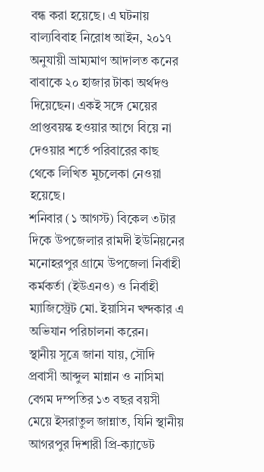বন্ধ করা হয়েছে। এ ঘটনায় বাল্যবিবাহ নিরোধ আইন, ২০১৭ অনুযায়ী ভ্রাম্যমাণ আদালত কনের বাবাকে ২০ হাজার টাকা অর্থদণ্ড দিয়েছেন। একই সঙ্গে মেয়ের প্রাপ্তবয়স্ক হওয়ার আগে বিয়ে না দেওয়ার শর্তে পরিবারের কাছ থেকে লিখিত মুচলেকা নেওয়া হয়েছে।
শনিবার (১ আগস্ট) বিকেল ৩টার দিকে উপজেলার রামদী ইউনিয়নের মনোহরপুর গ্রামে উপজেলা নির্বাহী কর্মকর্তা (ইউএনও) ও নির্বাহী ম্যাজিস্ট্রেট মো. ইয়াসিন খন্দকার এ অভিযান পরিচালনা করেন।
স্থানীয় সূত্রে জানা যায়, সৌদি প্রবাসী আব্দুল মান্নান ও নাসিমা বেগম দম্পতির ১৩ বছর বয়সী মেয়ে ইসরাতুল জান্নাত, যিনি স্থানীয় আগরপুর দিশারী প্রি-ক্যাডেট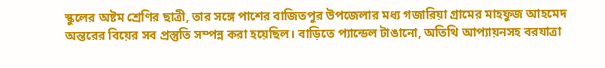স্কুলের অষ্টম শ্রেণির ছাত্রী, তার সঙ্গে পাশের বাজিতপুর উপজেলার মধ্য গজারিয়া গ্রামের মাহফুজ আহমেদ অন্তরের বিয়ের সব প্রস্তুতি সম্পন্ন করা হয়েছিল। বাড়িতে প্যান্ডেল টাঙানো, অতিথি আপ্যায়নসহ বরযাত্রা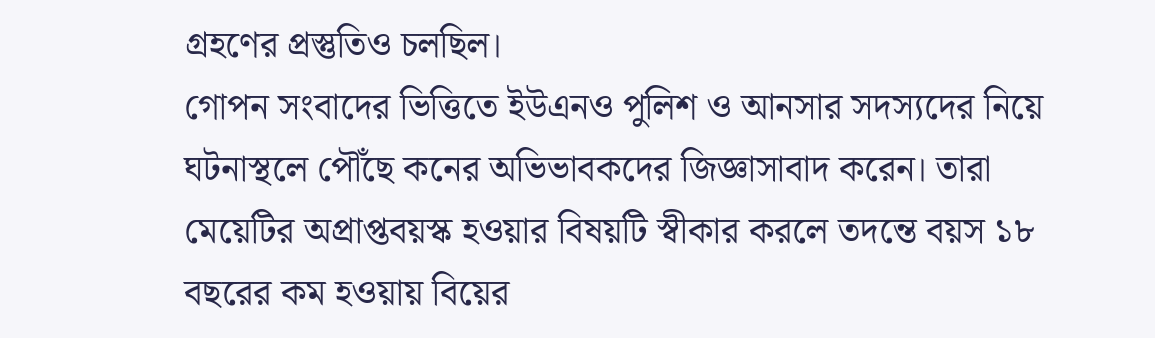গ্রহণের প্রস্তুতিও চলছিল।
গোপন সংবাদের ভিত্তিতে ইউএনও পুলিশ ও আনসার সদস্যদের নিয়ে ঘটনাস্থলে পৌঁছে কনের অভিভাবকদের জিজ্ঞাসাবাদ করেন। তারা মেয়েটির অপ্রাপ্তবয়স্ক হওয়ার বিষয়টি স্বীকার করলে তদন্তে বয়স ১৮ বছরের কম হওয়ায় বিয়ের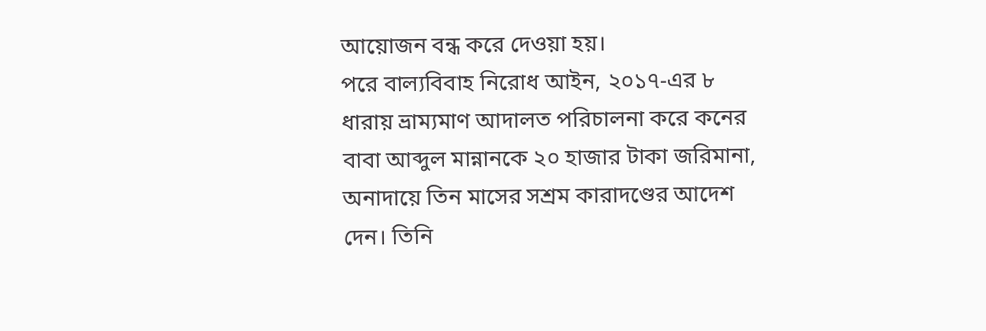আয়োজন বন্ধ করে দেওয়া হয়।
পরে বাল্যবিবাহ নিরোধ আইন, ২০১৭-এর ৮ ধারায় ভ্রাম্যমাণ আদালত পরিচালনা করে কনের বাবা আব্দুল মান্নানকে ২০ হাজার টাকা জরিমানা, অনাদায়ে তিন মাসের সশ্রম কারাদণ্ডের আদেশ দেন। তিনি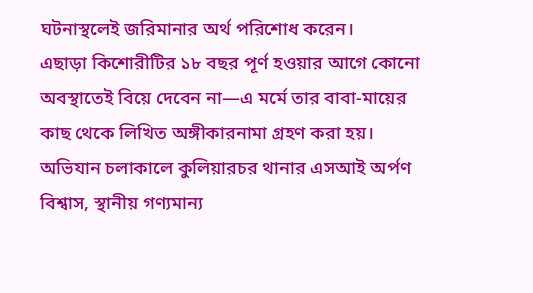ঘটনাস্থলেই জরিমানার অর্থ পরিশোধ করেন।
এছাড়া কিশোরীটির ১৮ বছর পূর্ণ হওয়ার আগে কোনো অবস্থাতেই বিয়ে দেবেন না—এ মর্মে তার বাবা-মায়ের কাছ থেকে লিখিত অঙ্গীকারনামা গ্রহণ করা হয়।
অভিযান চলাকালে কুলিয়ারচর থানার এসআই অর্পণ বিশ্বাস, স্থানীয় গণ্যমান্য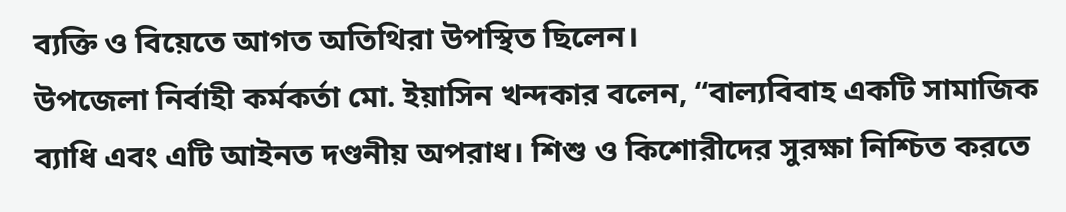ব্যক্তি ও বিয়েতে আগত অতিথিরা উপস্থিত ছিলেন।
উপজেলা নির্বাহী কর্মকর্তা মো. ইয়াসিন খন্দকার বলেন, “বাল্যবিবাহ একটি সামাজিক ব্যাধি এবং এটি আইনত দণ্ডনীয় অপরাধ। শিশু ও কিশোরীদের সুরক্ষা নিশ্চিত করতে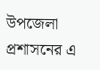উপজেলা প্রশাসনের এ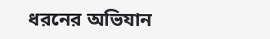ধরনের অভিযান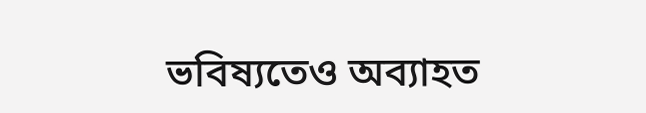ভবিষ্যতেও অব্যাহত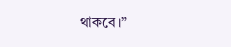থাকবে।”